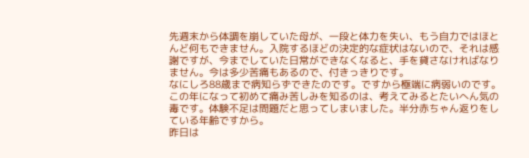先週末から体調を崩していた母が、一段と体力を失い、もう自力ではほとんど何もできません。入院するほどの決定的な症状はないので、それは感謝ですが、今までしていた日常ができなくなると、手を貸さなければなりません。今は多少苦痛もあるので、付きっきりです。
なにしろ88歳まで病知らずできたのです。ですから極端に病弱いのです。この年になって初めて痛み苦しみを知るのは、考えてみるとたいへん気の毒です。体験不足は問題だと思ってしまいました。半分赤ちゃん返りをしている年齢ですから。
昨日は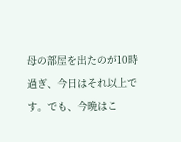母の部屋を出たのが10時過ぎ、今日はそれ以上です。でも、今晩はこ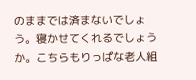のままでは済まないでしょう。寝かせてくれるでしょうか。こちらもりっぱな老人組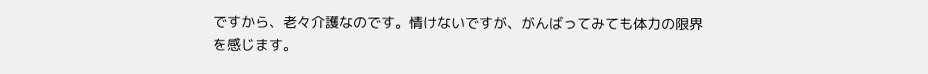ですから、老々介護なのです。情けないですが、がんばってみても体力の限界を感じます。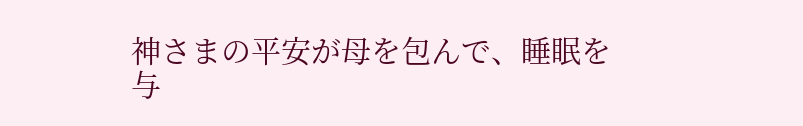神さまの平安が母を包んで、睡眠を与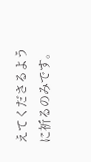えてくださるように祈るのみです。